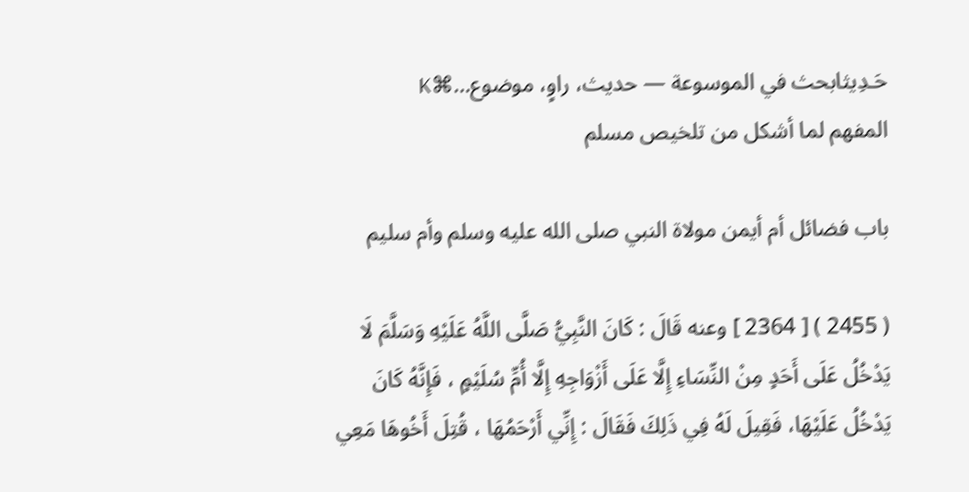حَـدِيثابحث في الموسوعة — حديث، راوٍ، موضوع…⌘K
المفهم لما أشكل من تلخيص مسلم

باب فضائل أم أيمن مولاة النبي صلى الله عليه وسلم وأم سليم

( 2455 ) [ 2364 ] وعنه قَالَ : كَانَ النَّبِيُّ صَلَّى اللَّهُ عَلَيْهِ وَسَلَّمَ لَا يَدْخُلُ عَلَى أَحَدٍ مِنْ النِّسَاءِ إِلَّا عَلَى أَزْوَاجِهِ إِلَّا أُمِّ سُلَيْمٍ ، فَإِنَّهُ كَانَ يَدْخُلُ عَلَيْهَا، فَقِيلَ لَهُ فِي ذَلِكَ فَقَالَ : إِنِّي أَرْحَمُهَا ، قُتِلَ أَخُوهَا مَعِي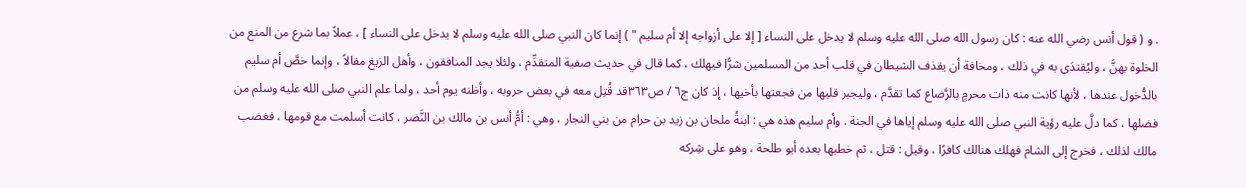. و ( قول أنس رضي الله عنه : كان رسول الله صلى الله عليه وسلم لا يدخل على النساء [ إلا على أزواجه إلا أم سليم " ) إنما كان النبي صلى الله عليه وسلم لا يدخل على النساء ] ، عملاً بما شرع من المنع من الخلوة بهنَّ ، وليُقتدَى به في ذلك ، ومخافة أن يقذف الشيطان في قلب أحد من المسلمين شرًّا فيهلك ، كما قال في حديث صفية المتقدِّم ، ولئلا يجد المنافقون ، وأهل الزيغ مقالاً ، وإنما خصَّ أم سليم بالدُّخول عندها ، لأنها كانت منه ذات محرمٍ بالرَّضاع كما تقدَّم ، وليجبر قلبها من فجعتها بأخيها ، إذ كان ج٦ / ص٣٦٣قد قُتِل معه في بعض حروبه ، وأظنه يوم أحد ، ولما علم النبي صلى الله عليه وسلم من فضلها ، كما دلَّ عليه رؤية النبي صلى الله عليه وسلم إياها في الجنة . وأم سليم هذه هي : ابنةُ ملحان بن زيد بن حرام من بني النجار ، وهي : أمُّ أنس بن مالك بن النَّضر ، كانت أسلمت مع قومها ، فغضب مالك لذلك ، فخرج إلى الشام فهلك هنالك كافرًا ، وقيل : قتل ، ثم خطبها بعده أبو طلحة ، وهو على شِركه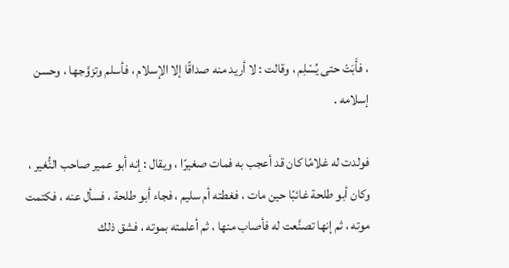، فأَبَتْ حتى يُسْلِم ، وقالت : لا أريد منه صداقًا إلا الإسلام ، فأسلم وتزوَّجها ، وحسن إسلامه .

فولدت له غلامًا كان قد أعجب به فمات صغيرًا ، ويقال : إنه أبو عمير صاحب النُّغير ، وكان أبو طلحة غائبًا حين مات ، فغطته أم سليم ، فجاء أبو طلحة ، فسأل عنه ، فكتمت موته ، ثم إنها تصنَّعت له فأصاب منها ، ثم أعلمته بموته ، فشق ذلك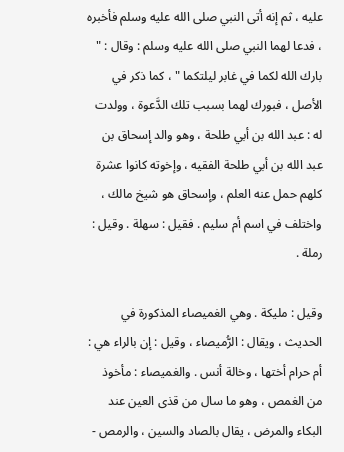عليه ، ثم إنه أتى النبي صلى الله عليه وسلم فأخبره ، فدعا لهما النبي صلى الله عليه وسلم : وقال : " بارك الله لكما في غابر ليلتكما " ، كما ذكر في الأصل ، فبورك لهما بسبب تلك الدَّعوة ، وولدت له : عبد الله بن أبي طلحة ، وهو والد إسحاق بن عبد الله بن أبي طلحة الفقيه ، وإخوته كانوا عشرة كلهم حمل عنه العلم ، وإسحاق هو شيخ مالك ، واختلف في اسم أم سليم . فقيل : سهلة . وقيل : رملة .

وقيل : مليكة . وهي الغميصاء المذكورة في الحديث ، ويقال : الرُّميصاء ، وقيل : إن بالراء هي : أم حرام أختها ، وخالة أنس . والغميصاء : مأخوذ من الغمص ، وهو ما سال من قذى العين عند البكاء والمرض ، يقال بالصاد والسين ، والرمص -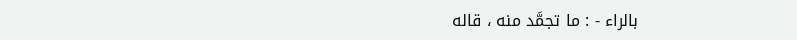بالراء - : ما تجمَّد منه ، قاله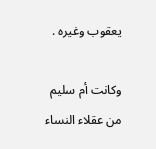يعقوب وغيره .

وكانت أم سليم من عقلاء النساء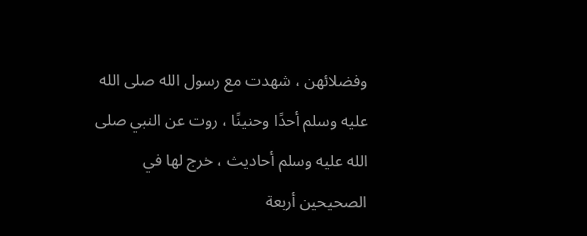وفضلائهن ، شهدت مع رسول الله صلى الله عليه وسلم أحدًا وحنينًا ، روت عن النبي صلى الله عليه وسلم أحاديث ، خرج لها في الصحيحين أربعة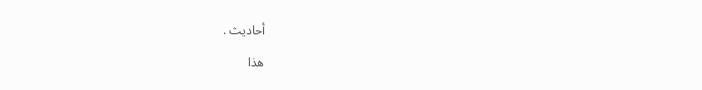أحاديث .

هذا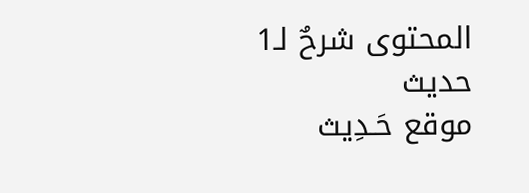المحتوى شرحٌ لـ1 حديث
موقع حَـدِيث